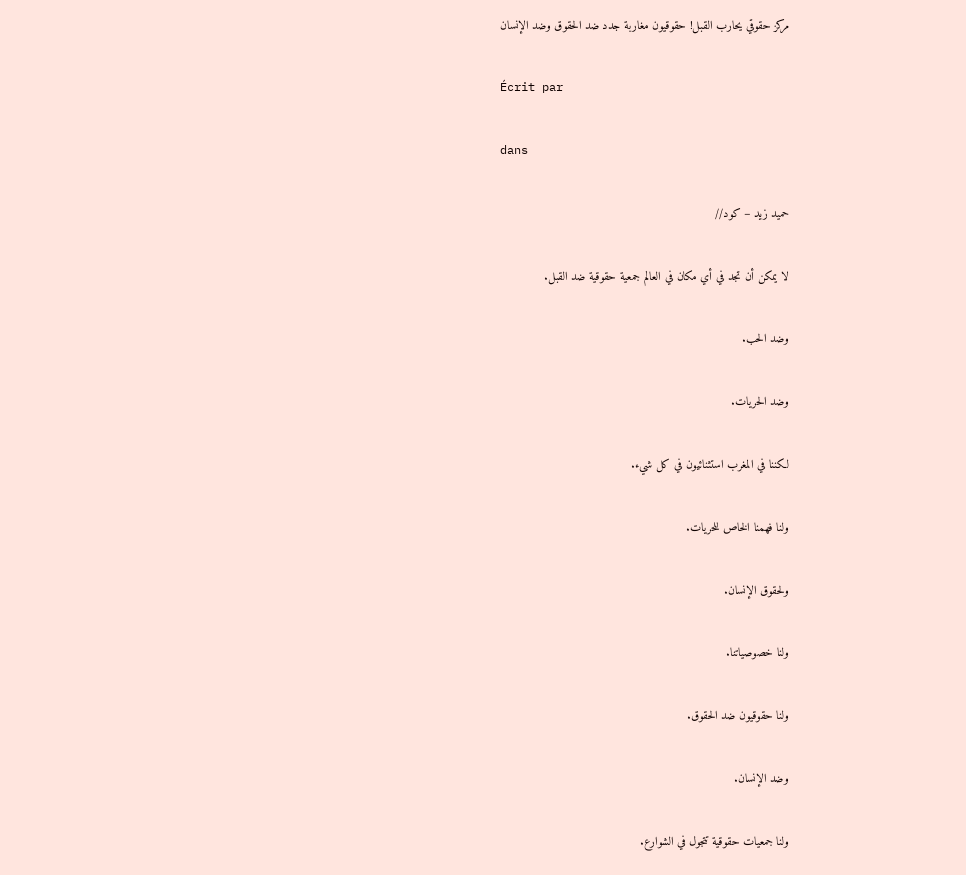مركز حقوقي يحارب القبل! حقوقيون مغاربة جدد ضد الحقوق وضد الإنسان

Écrit par

dans

حميد زيد – كود//

لا يمكن أن تجد في أي مكان في العالم جمعية حقوقية ضد القبل.

وضد الحب.

وضد الحريات.

لكننا في المغرب استثنائيون في كل شيء.

ولنا فهمنا الخاص للحريات.

ولحقوق الإنسان.

ولنا خصوصياتنا.

ولنا حقوقيون ضد الحقوق.

وضد الإنسان.

ولنا جمعيات حقوقية تتجول في الشوارع.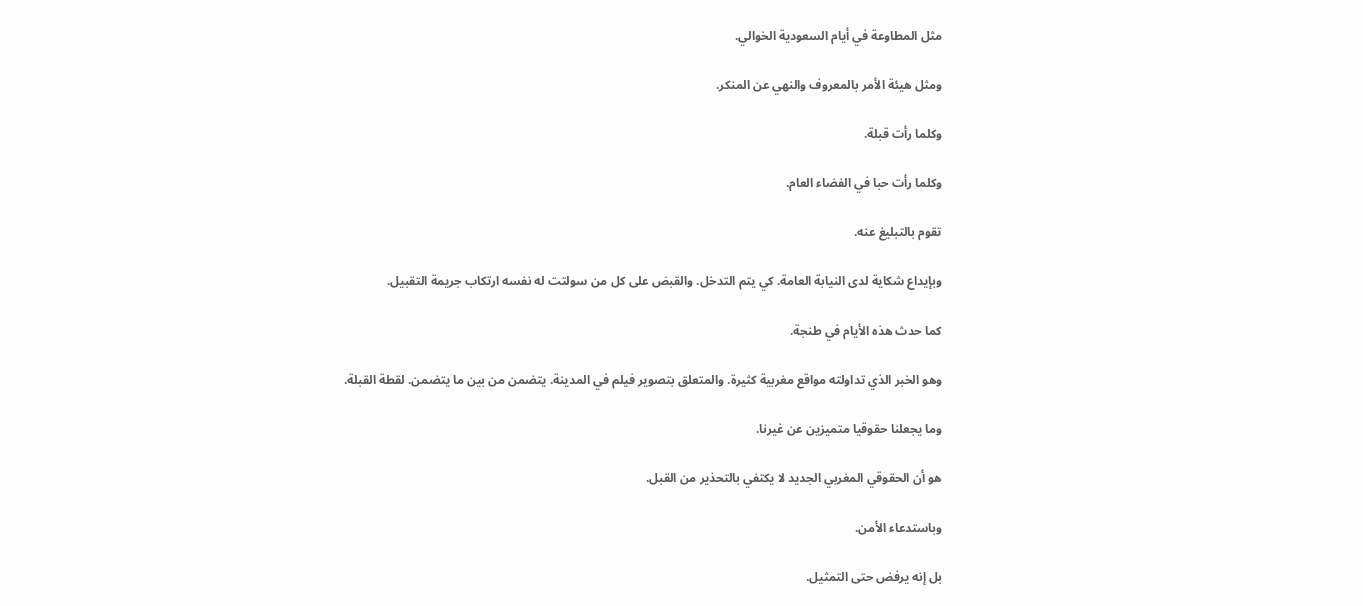مثل المطاوعة في أيام السعودية الخوالي.

ومثل هيئة الأمر بالمعروف والنهي عن المنكر.

وكلما رأت قبلة.

وكلما رأت حبا في الفضاء العام.

تقوم بالتبليغ عنه.

وبإيداع شكاية لدى النيابة العامة. كي يتم التدخل. والقبض على كل من سولتت له نفسه ارتكاب جريمة التقبيل.

كما حدث هذه الأيام في طنجة.

وهو الخبر الذي تداولته مواقع مغربية كثيرة. والمتعلق بتصوير فيلم في المدينة. يتضمن من بين ما يتضمن. لقطة القبلة.

وما يجعلنا حقوقيا متميزين عن غيرنا.

هو أن الحقوقي المغربي الجديد لا يكتفي بالتحذير من القبل.

وباستدعاء الأمن.

بل إنه يرفض حتى التمثيل.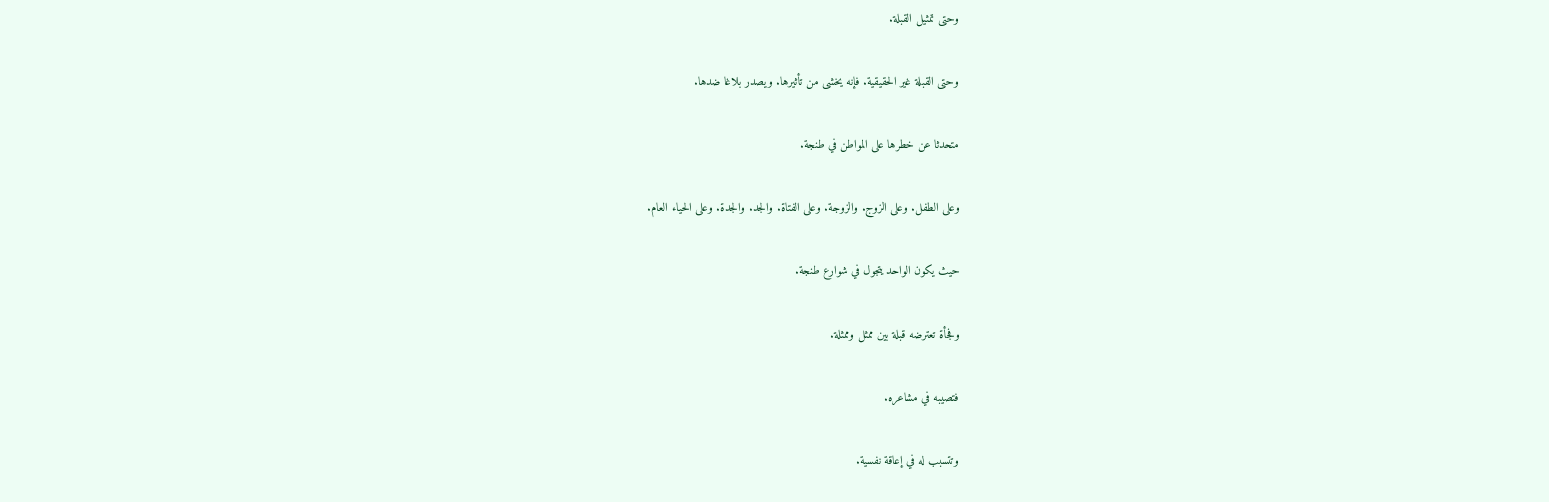وحتى تمثيل القبلة.

وحتى القبلة غير الحقيقية. فإنه يخشى من تأثيرها. ويصدر بلاغا ضدها.

متحدثا عن خطرها على المواطن في طنجة.

وعلى الطفل. وعلى الزوج. والزوجة. وعلى الفتاة. والجد. والجدة. وعلى الحياء العام.

حيث يكون الواحد يتجول في شوارع طنجة.

وفجأة تعترضه قبلة بين ممثل وممثلة.

فتصيبه في مشاعره.

وتتسبب له في إعاقة نفسية.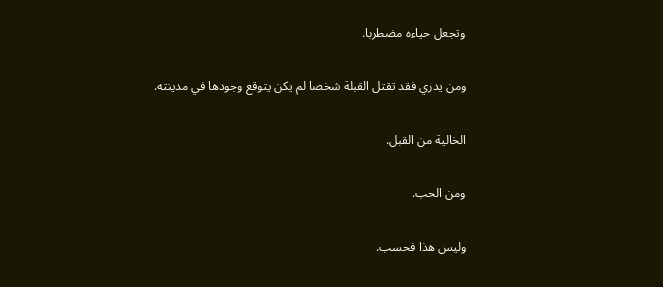وتجعل حياءه مضطربا.

ومن يدري فقد تقتل القبلة شخصا لم يكن يتوقع وجودها في مدينته.

الخالية من القبل.

ومن الحب.

وليس هذا فحسب.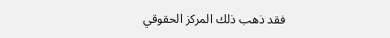فقد ذهب ذلك المركز الحقوقي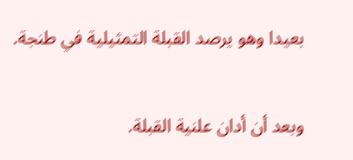بعيدا وهو يرصد القبلة التمثيلية في طنجة.

وبعد أن أدان علنية القبلة.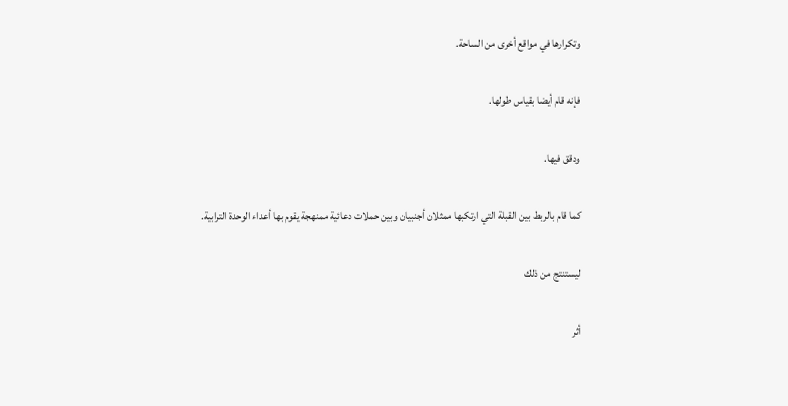وتكرارها في مواقع أخرى من الساحة.

فإنه قام أيضا بقياس طولها.

ودقق فيها.

كما قام بالربط بين القبلة التي ارتكبها ممثلان أجنبيان وبين حملات دعائية ممنهجة يقوم بها أعداء الوحدة الترابية.

ليستنتج من ذلك

أثر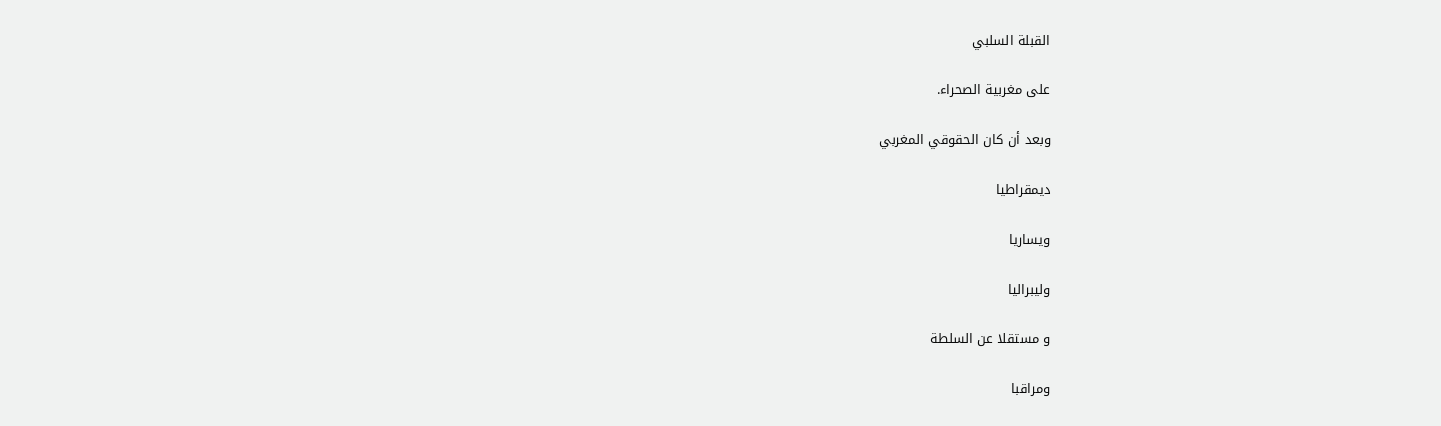القبلة السلبي

على مغربية الصحراء.

وبعد أن كان الحقوقي المغربي

ديمقراطيا

ويساريا

وليبراليا

و مستقلا عن السلطة

ومراقبا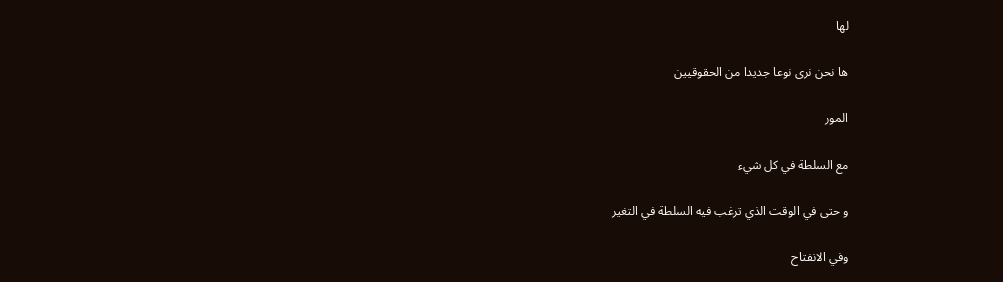لها

ها نحن نرى نوعا جديدا من الحقوقيين

المور

مع السلطة في كل شيء

و حتى في الوقت الذي ترغب فيه السلطة في التغير

وفي الانفتاح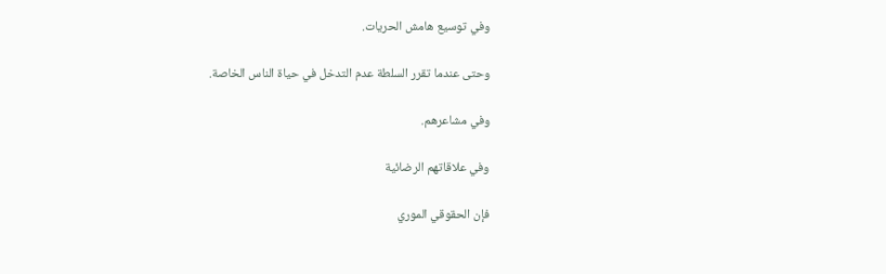وفي توسيع هامش الحريات.

وحتى عندما تقرر السلطة عدم التدخل في حياة الناس الخاصة.

وفي مشاعرهم.

وفي علاقاتهم الرضائية

فإن الحقوقي الموري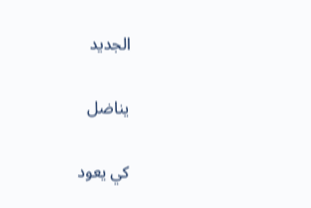الجديد

يناضل

كي يعود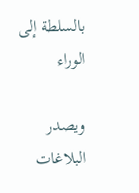بالسلطة إلى الوراء

ويصدر البلاغات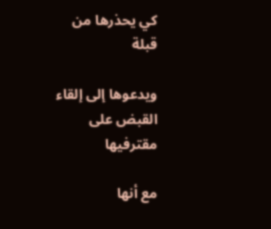كي يحذرها من قبلة

ويدعوها إلى إلقاء القبض على مقترفيها

مع أنها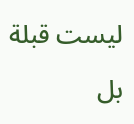ليست قبلة

بل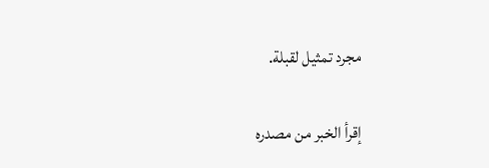مجرد تمثيل لقبلة.

إقرأ الخبر من مصدره